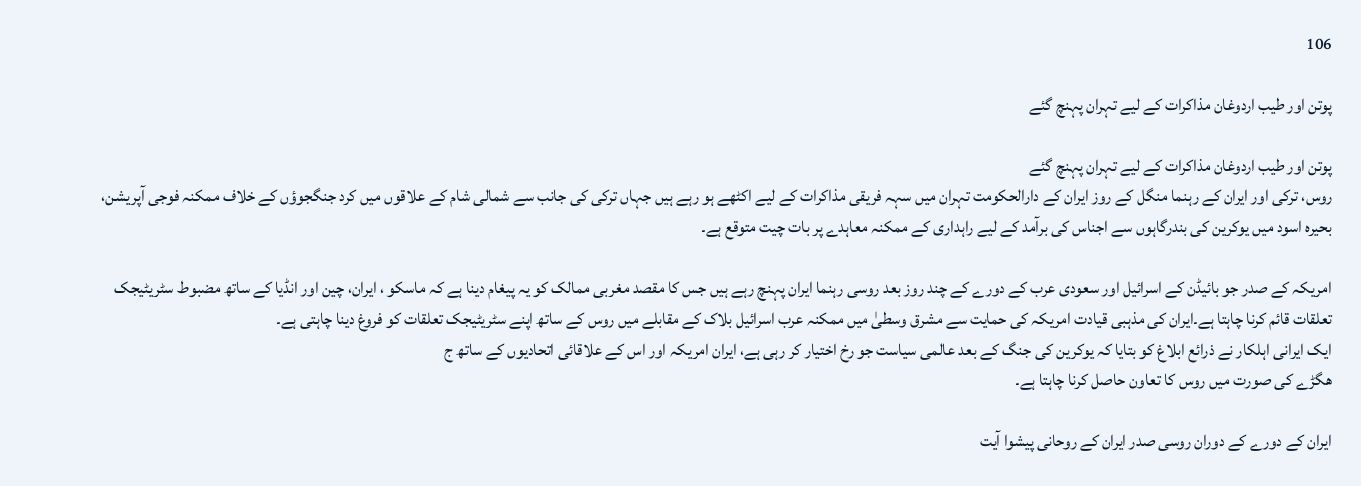106

پوتن اور طیب اردوغان مذاکرات کے لیے تہران پہنچ گئے

پوتن اور طیب اردوغان مذاکرات کے لیے تہران پہنچ گئے
روس، ترکی اور ایران کے رہنما منگل کے روز ایران کے دارالحکومت تہران میں سہہ فریقی مذاکرات کے لیے اکٹھے ہو رہے ہیں جہاں ترکی کی جانب سے شمالی شام کے علاقوں میں کرد جنگجوؤں کے خلاف ممکنہ فوجی آپریشن، بحیرہ اسود میں یوکرین کی بندرگاہوں سے اجناس کی برآمد کے لیے راہداری کے ممکنہ معاہدے پر بات چیت متوقع ہے۔

امریکہ کے صدر جو بائیڈن کے اسرائیل اور سعودی عرب کے دورے کے چند روز بعد روسی رہنما ایران پہنچ رہے ہیں جس کا مقصد مغربی ممالک کو یہ پیغام دینا ہے کہ ماسکو ، ایران، چین اور انڈیا کے ساتھ مضبوط سٹریٹیجک تعلقات قائم کرنا چاہتا ہے۔ایران کی مذہبی قیادت امریکہ کی حمایت سے مشرق وسطیٰ میں ممکنہ عرب اسرائیل بلاک کے مقابلے میں روس کے ساتھ اپنے سٹریٹیجک تعلقات کو فروغ دینا چاہتی ہے۔
ایک ایرانی اہلکار نے ذرائع ابلاغ کو بتایا کہ یوکرین کی جنگ کے بعد عالمی سیاست جو رخ اختیار کر رہی ہے، ایران امریکہ اور اس کے علاقائی اتحادیوں کے ساتھ ج
ھگڑے کی صورت میں روس کا تعاون حاصل کرنا چاہتا ہے۔

ایران کے دورے کے دوران روسی صدر ایران کے روحانی پیشوا آیت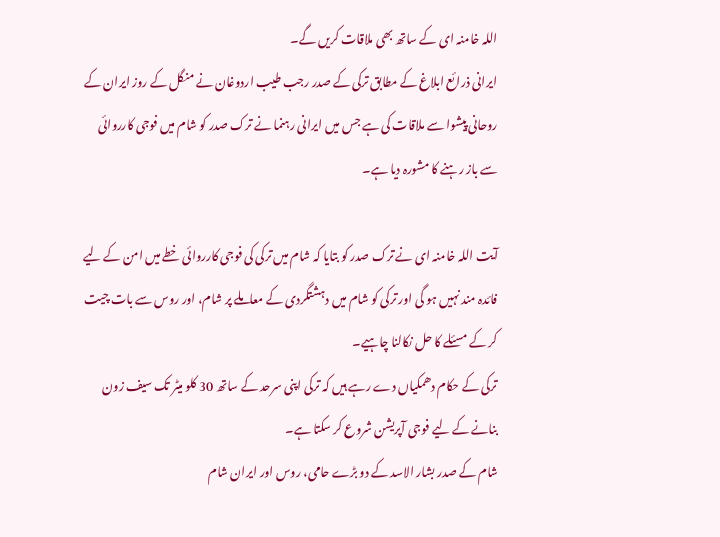اللہ خامنہ ای کے ساتھ بھی ملاقات کریں گے۔
ایرانی ذرائع ابلاغ کے مطابق ترکی کے صدر رجب طیب اردوغان نے منگل کے روز ایران کے روحانی پیشوا سے ملاقات کی ہے جس میں ایرانی رہنما نے ترک صدر کو شام میں فوجی کارروائی سے باز رہنے کا مشورہ دیا ہے۔

آیت اللہ خامنہ ای نے ترک صدر کو بتایا کہ شام میں ترکی کی فوجی کارروائی خطے میں امن کے لیے فائدہ مند نہیں ہو گی اور ترکی کو شام میں دہشتگردی کے معاملے پر شام، اور روس سے بات چیت کر کے مسئلے کا حل نکالنا چاہیے۔
ترکی کے حکام دھمکیاں دے رہے ہیں کہ ترکی اپنی سرحد کے ساتھ 30 کلو میٹر تک سیف زون بنانے کے لیے فوجی آپریشن شروع کر سکتا ہے۔
شام کے صدر بشار الاسد کے دو بڑے حامی، روس اور ایران شام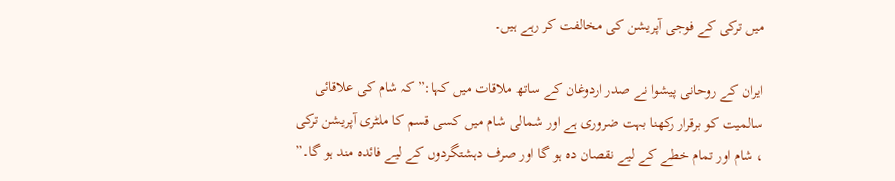میں ترکی کے فوجی آپریشن کی مخالفت کر رہے ہیں۔

ایران کے روحانی پیشوا نے صدر اردوغان کے ساتھ ملاقات میں کہا:” کہ شام کی علاقائی سالمیت کو برقرار رکھنا بہت ضروری ہے اور شمالی شام میں کسی قسم کا ملٹری آپریشن ترکی ، شام اور تمام خطے کے لیے نقصان دہ ہو گا اور صرف دہشتگردوں کے لیے فائدہ مند ہو گا۔”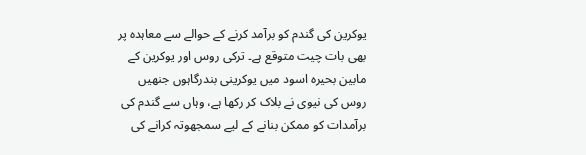یوکرین کی گندم کو برآمد کرنے کے حوالے سے معاہدہ پر بھی بات چیت متوقع ہے۔ ترکی روس اور یوکرین کے مابین بحیرہ اسود میں یوکرینی بندرگاہوں جنھیں روس کی نیوی نے بلاک کر رکھا ہے، وہاں سے گندم کی برآمدات کو ممکن بنانے کے لیے سمجھوتہ کرانے کی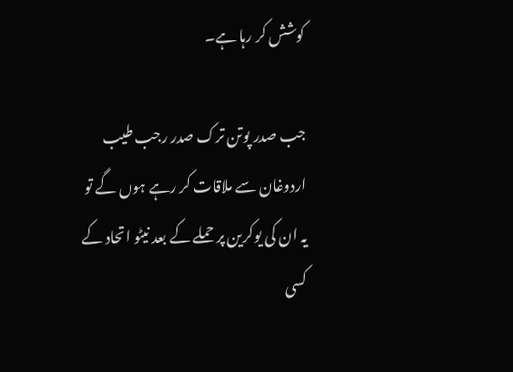کوشش کر رہا ہے۔

جب صدر پوتن ترک صدر رجب طیب اردوغان سے ملاقات کر رہے ہوں گے تو یہ ان کی یوکرین پر حملے کے بعد نیٹو اتحاد کے کسی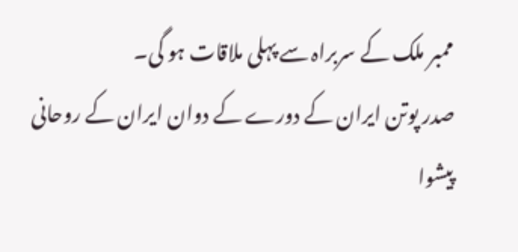ممبر ملک کے سربراہ سے پہلی ملاقات ہو گی۔
صدر پوتن ایران کے دورے کے دوان ایران کے روحانی پیشوا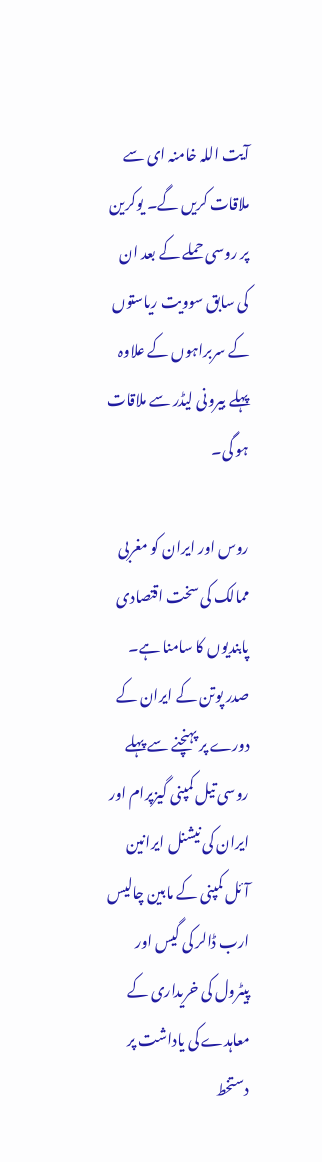آیت اللہ خامنہ ای سے ملاقات کریں گے۔ یوکرین پر روسی حملے کے بعد ان کی سابق سوویت ریاستوں کے سربراہوں کے علاوہ پہلے بیرونی لیڈر سے ملاقات ہو گی۔

روس اور ایران کو مغربی ممالک کی سخت اقتصادی پابندیوں کا سامنا ہے۔
صدر پوتن کے ایران کے دورے پر پہنچنے سے پہلے روسی تیل کمپنی گیزپرام اور ایران کی نیشنل ایرانین آئل کمپنی کے مابین چالیس ارب ڈالر کی گیس اور پیٹرول کی خریداری کے معاہدے کی یاداشت پر دستخط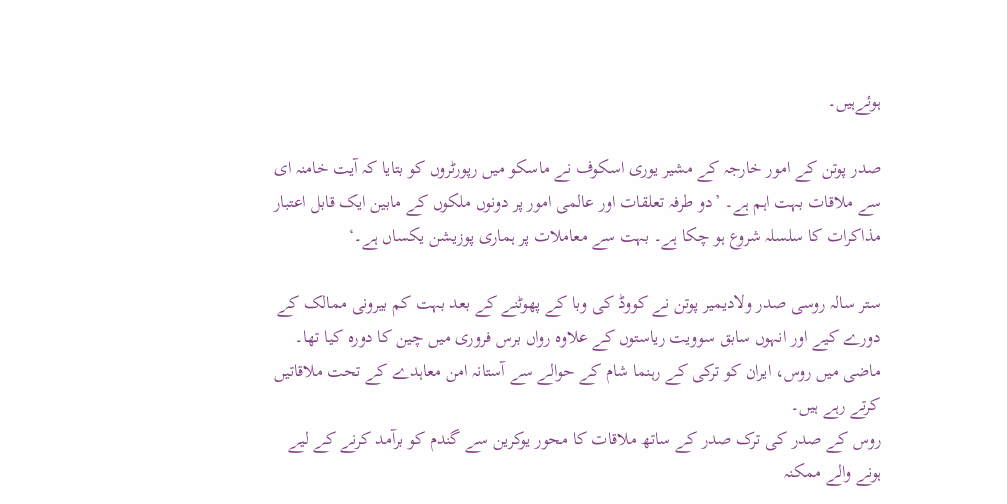ہوئےہیں۔

صدر پوتن کے امور خارجہ کے مشیر یوری اسکوف نے ماسکو میں رپورٹروں کو بتایا کہ آیت خامنہ ای سے ملاقات بہت اہم ہے۔ ’دو طرفہ تعلقات اور عالمی امور پر دونوں ملکوں کے مابین ایک قابل اعتبار مذاکرات کا سلسلہ شروع ہو چکا ہے۔ بہت سے معاملات پر ہماری پوزیشن یکساں ہے۔‘

ستر سالہ روسی صدر ولادیمیر پوتن نے کووڈ کی وبا کے پھوٹنے کے بعد بہت کم بیرونی ممالک کے دورے کیے اور انہوں سابق سوویت ریاستوں کے علاوہ رواں برس فروری میں چین کا دورہ کیا تھا۔
ماضی میں روس، ایران کو ترکی کے رہنما شام کے حوالے سے آستانہ امن معاہدے کے تحت ملاقاتیں کرتے رہے ہیں۔
روس کے صدر کی ترک صدر کے ساتھ ملاقات کا محور یوکرین سے گندم کو برآمد کرنے کے لیے ہونے والے ممکنہ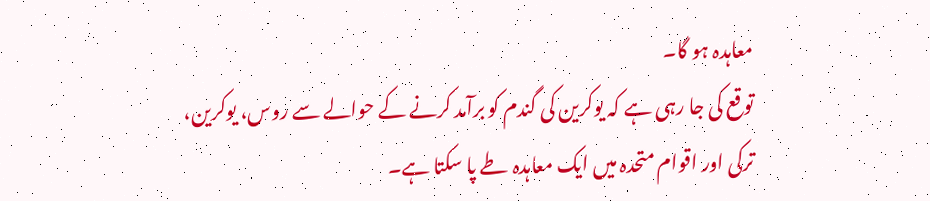معاہدہ ہو گا۔
توقع کی جا رہی ہے کہ یوکرین کی گندم کو برآمد کرنے کے حوالے سے روس، یوکرین، ترکی اور اقوام متحدہ میں ایک معاہدہ طے پا سکتا ہے۔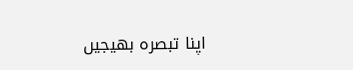اپنا تبصرہ بھیجیں